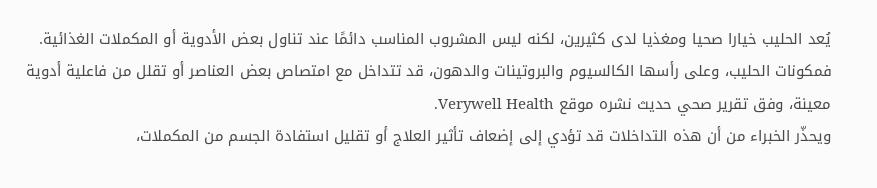يُعد الحليب خيارا صحيا ومغذيا لدى كثيرين، لكنه ليس المشروب المناسب دائمًا عند تناول بعض الأدوية أو المكملات الغذائية. فمكونات الحليب، وعلى رأسها الكالسيوم والبروتينات والدهون، قد تتداخل مع امتصاص بعض العناصر أو تقلل من فاعلية أدوية معينة، وفق تقرير صحي حديث نشره موقع Verywell Health.
ويحذّر الخبراء من أن هذه التداخلات قد تؤدي إلى إضعاف تأثير العلاج أو تقليل استفادة الجسم من المكملات،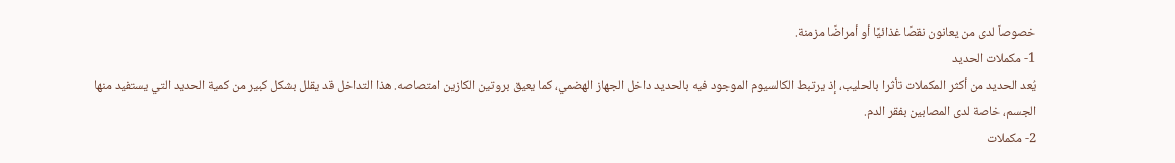خصوصاً لدى من يعانون نقصًا غذائيًا أو أمراضًا مزمنة.
1- مكملات الحديد
يُعد الحديد من أكثر المكملات تأثرا بالحليب، إذ يرتبط الكالسيوم الموجود فيه بالحديد داخل الجهاز الهضمي، كما يعيق بروتين الكازين امتصاصه. هذا التداخل قد يقلل بشكل كبير من كمية الحديد التي يستفيد منها الجسم، خاصة لدى المصابين بفقر الدم.
2- مكملات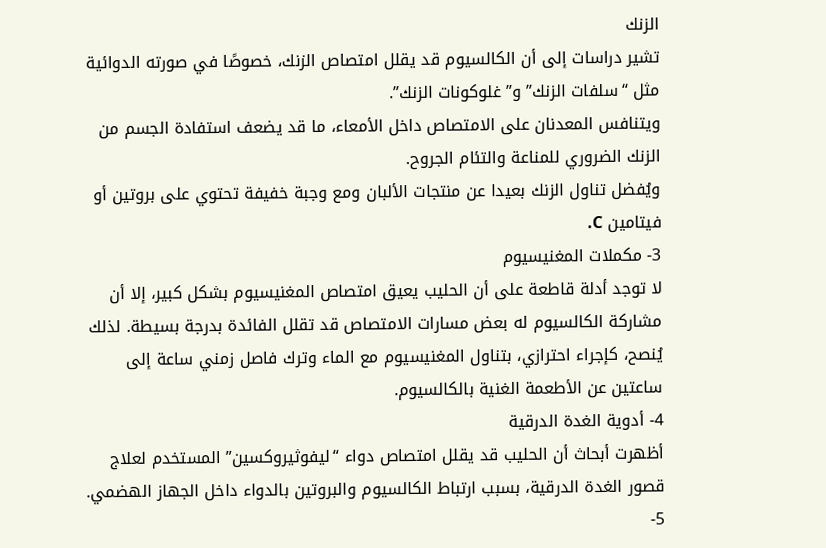الزنك
تشير دراسات إلى أن الكالسيوم قد يقلل امتصاص الزنك، خصوصًا في صورته الدوائية مثل “سلفات الزنك” و”غلوكونات الزنك”.
ويتنافس المعدنان على الامتصاص داخل الأمعاء، ما قد يضعف استفادة الجسم من الزنك الضروري للمناعة والتئام الجروح.
ويُفضل تناول الزنك بعيدا عن منتجات الألبان ومع وجبة خفيفة تحتوي على بروتين أو فيتامين C.
3- مكملات المغنيسيوم
لا توجد أدلة قاطعة على أن الحليب يعيق امتصاص المغنيسيوم بشكل كبير، إلا أن مشاركة الكالسيوم له بعض مسارات الامتصاص قد تقلل الفائدة بدرجة بسيطة. لذلك يُنصح، كإجراء احترازي، بتناول المغنيسيوم مع الماء وترك فاصل زمني ساعة إلى ساعتين عن الأطعمة الغنية بالكالسيوم.
4- أدوية الغدة الدرقية
أظهرت أبحاث أن الحليب قد يقلل امتصاص دواء “ليفوثيروكسين” المستخدم لعلاج قصور الغدة الدرقية، بسبب ارتباط الكالسيوم والبروتين بالدواء داخل الجهاز الهضمي.
5-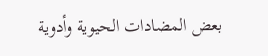بعض المضادات الحيوية وأدوية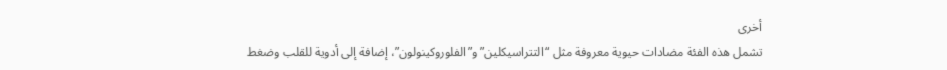أخرى
تشمل هذه الفئة مضادات حيوية معروفة مثل “التتراسيكلين” و”الفلوروكينولون”، إضافة إلى أدوية للقلب وضغط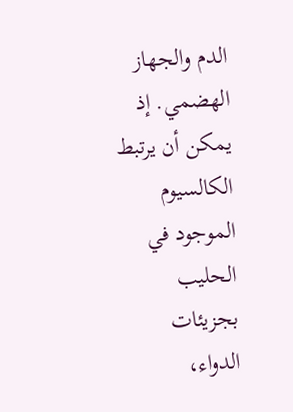الدم والجهاز الهضمي. إذ يمكن أن يرتبط الكالسيوم الموجود في الحليب بجزيئات الدواء،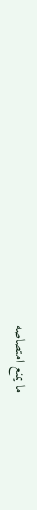ما يمنع امتصاصه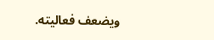ويضعف فعاليته.